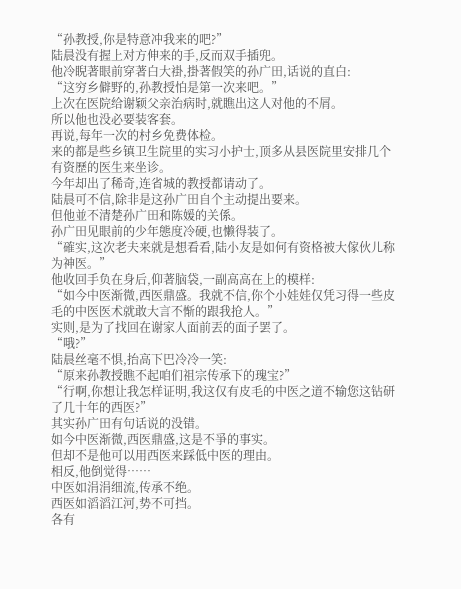“孙教授,你是特意冲我来的吧?”
陆晨没有握上对方伸来的手,反而双手插兜。
他冷睨著眼前穿著白大褂,掛著假笑的孙广田,话说的直白:
“这穷乡僻野的,孙教授怕是第一次来吧。”
上次在医院给谢颖父亲治病时,就瞧出这人对他的不屑。
所以他也没必要装客套。
再说,每年一次的村乡免费体检。
来的都是些乡镇卫生院里的实习小护士,顶多从县医院里安排几个有资歷的医生来坐诊。
今年却出了稀奇,连省城的教授都请动了。
陆晨可不信,除非是这孙广田自个主动提出要来。
但他並不清楚孙广田和陈媛的关係。
孙广田见眼前的少年態度冷硬,也懒得装了。
“確实,这次老夫来就是想看看,陆小友是如何有资格被大傢伙儿称为神医。”
他收回手负在身后,仰著脑袋,一副高高在上的模样:
“如今中医渐微,西医鼎盛。我就不信,你个小娃娃仅凭习得一些皮毛的中医医术就敢大言不惭的跟我抢人。”
实则,是为了找回在谢家人面前丟的面子罢了。
“哦?”
陆晨丝毫不惧,抬高下巴冷冷一笑:
“原来孙教授瞧不起咱们祖宗传承下的瑰宝?”
“行啊,你想让我怎样证明,我这仅有皮毛的中医之道不输您这钻研了几十年的西医?”
其实孙广田有句话说的没错。
如今中医渐微,西医鼎盛,这是不爭的事实。
但却不是他可以用西医来踩低中医的理由。
相反,他倒觉得……
中医如涓涓细流,传承不绝。
西医如滔滔江河,势不可挡。
各有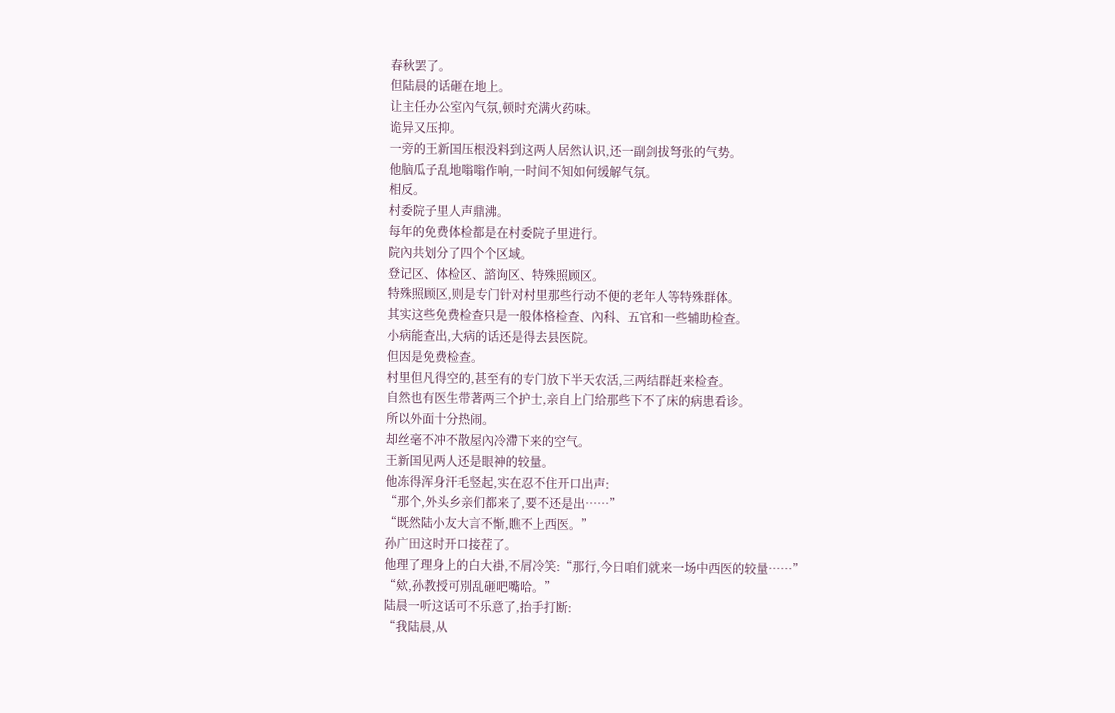春秋罢了。
但陆晨的话砸在地上。
让主任办公室內气氛,顿时充满火药味。
诡异又压抑。
一旁的王新国压根没料到这两人居然认识,还一副剑拔弩张的气势。
他脑瓜子乱地嗡嗡作响,一时间不知如何缓解气氛。
相反。
村委院子里人声鼎沸。
每年的免费体检都是在村委院子里进行。
院內共划分了四个个区域。
登记区、体检区、諮询区、特殊照顾区。
特殊照顾区,则是专门针对村里那些行动不便的老年人等特殊群体。
其实这些免费检查只是一般体格检查、內科、五官和一些辅助检查。
小病能查出,大病的话还是得去县医院。
但因是免费检查。
村里但凡得空的,甚至有的专门放下半天农活,三两结群赶来检查。
自然也有医生带著两三个护士,亲自上门给那些下不了床的病患看诊。
所以外面十分热闹。
却丝毫不冲不散屋內冷滯下来的空气。
王新国见两人还是眼神的较量。
他冻得浑身汗毛竖起,实在忍不住开口出声:
“那个,外头乡亲们都来了,要不还是出……”
“既然陆小友大言不惭,瞧不上西医。”
孙广田这时开口接茬了。
他理了理身上的白大褂,不屑冷笑:“那行,今日咱们就来一场中西医的较量……”
“欸,孙教授可別乱砸吧嘴哈。”
陆晨一听这话可不乐意了,抬手打断:
“我陆晨,从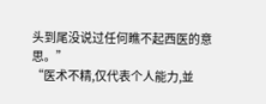头到尾没说过任何瞧不起西医的意思。”
“医术不精,仅代表个人能力,並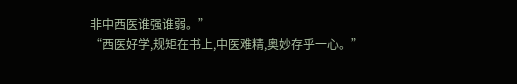非中西医谁强谁弱。”
“西医好学,规矩在书上,中医难精,奥妙存乎一心。”